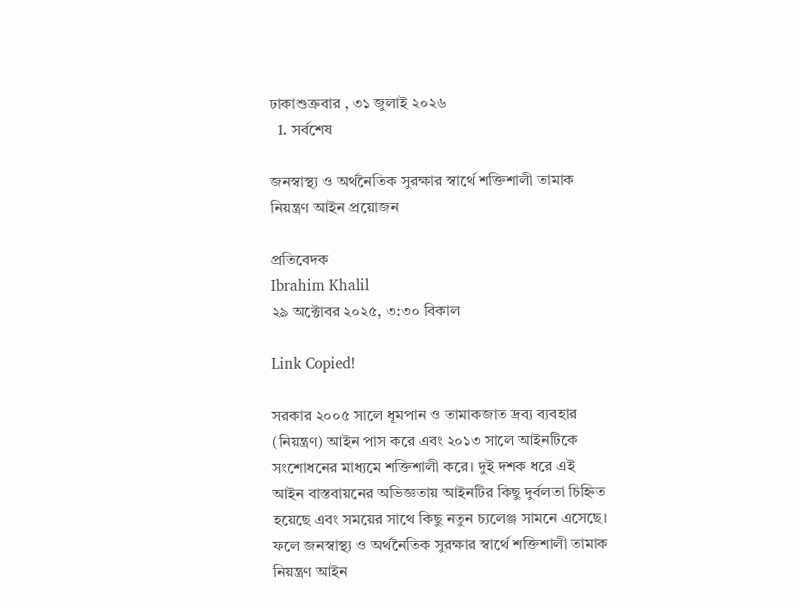ঢাকাশুক্রবার , ৩১ জুলাই ২০২৬
  1. সর্বশেষ

জনস্বাস্থ্য ও অর্থনৈতিক সুরক্ষার স্বার্থে শক্তিশালী তামাক নিয়ন্ত্রণ আইন প্রয়োজন

প্রতিবেদক
Ibrahim Khalil
২৯ অক্টোবর ২০২৫, ৩:৩০ বিকাল

Link Copied!

সরকার ২০০৫ সালে ধূমপান ও তামাকজাত দ্রব্য ব্যবহার (নিয়ন্ত্রণ) আইন পাস করে এবং ২০১৩ সালে আইনটিকে সংশোধনের মাধ্যমে শক্তিশালী করে। দুই দশক ধরে এই আইন বাস্তবায়নের অভিজ্ঞতায় আইনটির কিছু দুর্বলতা চিহ্নিত হয়েছে এবং সময়ের সাথে কিছু নতুন চ্যলেঞ্জ সামনে এসেছে। ফলে জনস্বাস্থ্য ও অর্থনৈতিক সুরক্ষার স্বার্থে শক্তিশালী তামাক নিয়ন্ত্রণ আইন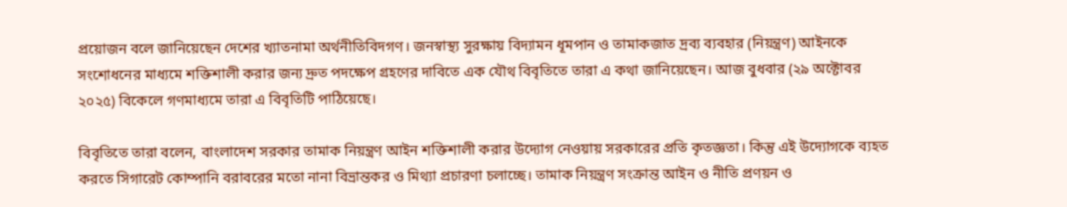প্রয়োজন বলে জানিয়েছেন দেশের খ্যাতনামা অর্থনীতিবিদগণ। জনস্বাস্থ্য সুরক্ষায় বিদ্যামন ধূমপান ও তামাকজাত দ্রব্য ব্যবহার (নিয়ন্ত্রণ) আইনকে সংশোধনের মাধ্যমে শক্তিশালী করার জন্য দ্রুত পদক্ষেপ গ্রহণের দাবিতে এক যৌথ বিবৃতিতে তারা এ কথা জানিয়েছেন। আজ বুধবার (২৯ অক্টোবর ২০২৫) বিকেলে গণমাধ্যমে তারা এ বিবৃতিটি পাঠিয়েছে।

বিবৃতিতে তারা বলেন, বাংলাদেশ সরকার তামাক নিয়ন্ত্রণ আইন শক্তিশালী করার উদ্যোগ নেওয়ায় সরকারের প্রতি কৃতজ্ঞতা। কিন্তু এই উদ্যোগকে ব্যহত করতে সিগারেট কোম্পানি বরাবরের মতো নানা বিভ্রান্তকর ও মিথ্যা প্রচারণা চলাচ্ছে। তামাক নিয়ন্ত্রণ সংক্রান্ত আইন ও নীতি প্রণয়ন ও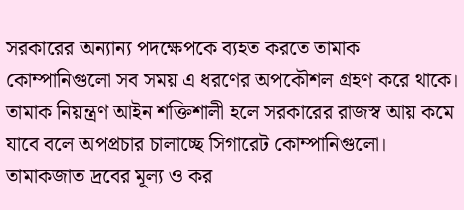সরকারের অন্যান্য পদক্ষেপকে ব্যহত করতে তামাক কোম্পানিগুলো সব সময় এ ধরণের অপকৌশল গ্রহণ করে থাকে। তামাক নিয়ন্ত্রণ আইন শক্তিশালী হলে সরকারের রাজস্ব আয় কমে যাবে বলে অপপ্রচার চালাচ্ছে সিগারেট কোম্পানিগুলো। তামাকজাত দ্রবের মূল্য ও কর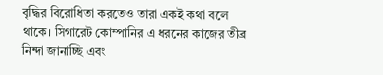বৃদ্ধির বিরোধিতা করতেও তারা একই কথা বলে থাকে। সিগারেট কোম্পানির এ ধরনের কাজের তীব্র নিন্দা জানাচ্ছি এবং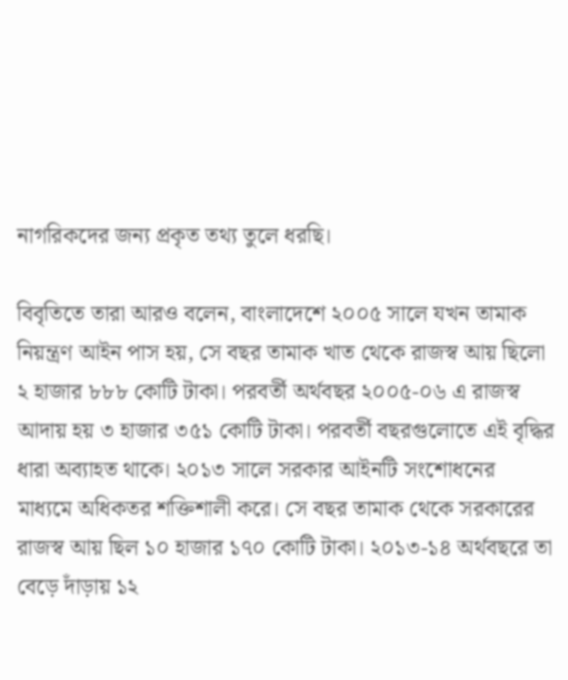নাগরিকদের জন্য প্রকৃত তথ্য তুলে ধরছি।

বিবৃতিতে তারা আরও বলেন, বাংলাদেশে ২০০৫ সালে যখন তামাক নিয়ন্ত্রণ আইন পাস হয়, সে বছর তামাক খাত থেকে রাজস্ব আয় ছিলো ২ হাজার ৮৮৮ কোটি টাকা। পরবর্তী অর্থবছর ২০০৫-০৬ এ রাজস্ব আদায় হয় ৩ হাজার ৩৫১ কোটি টাকা। পরবর্তী বছরগুলোতে এই বৃদ্ধির ধারা অব্যাহত থাকে। ২০১৩ সালে সরকার আইনটি সংশোধনের মাধ্যমে অধিকতর শক্তিশালী করে। সে বছর তামাক থেকে সরকারের রাজস্ব আয় ছিল ১০ হাজার ১৭০ কোটি টাকা। ২০১৩-১৪ অর্থবছরে তা বেড়ে দাঁড়ায় ১২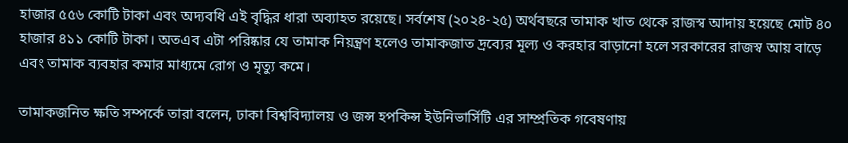হাজার ৫৫৬ কোটি টাকা এবং অদ্যবধি এই বৃদ্ধির ধারা অব্যাহত রয়েছে। সর্বশেষ (২০২৪-২৫) অর্থবছরে তামাক খাত থেকে রাজস্ব আদায় হয়েছে মোট ৪০ হাজার ৪১১ কোটি টাকা। অতএব এটা পরিষ্কার যে তামাক নিয়ন্ত্রণ হলেও তামাকজাত দ্রব্যের মূল্য ও করহার বাড়ানো হলে সরকারের রাজস্ব আয় বাড়ে এবং তামাক ব্যবহার কমার মাধ্যমে রোগ ও মৃত্যু কমে।

তামাকজনিত ক্ষতি সম্পর্কে তারা বলেন, ঢাকা বিশ্ববিদ্যালয় ও জন্স হপকিন্স ইউনিভার্সিটি এর সাম্প্রতিক গবেষণায়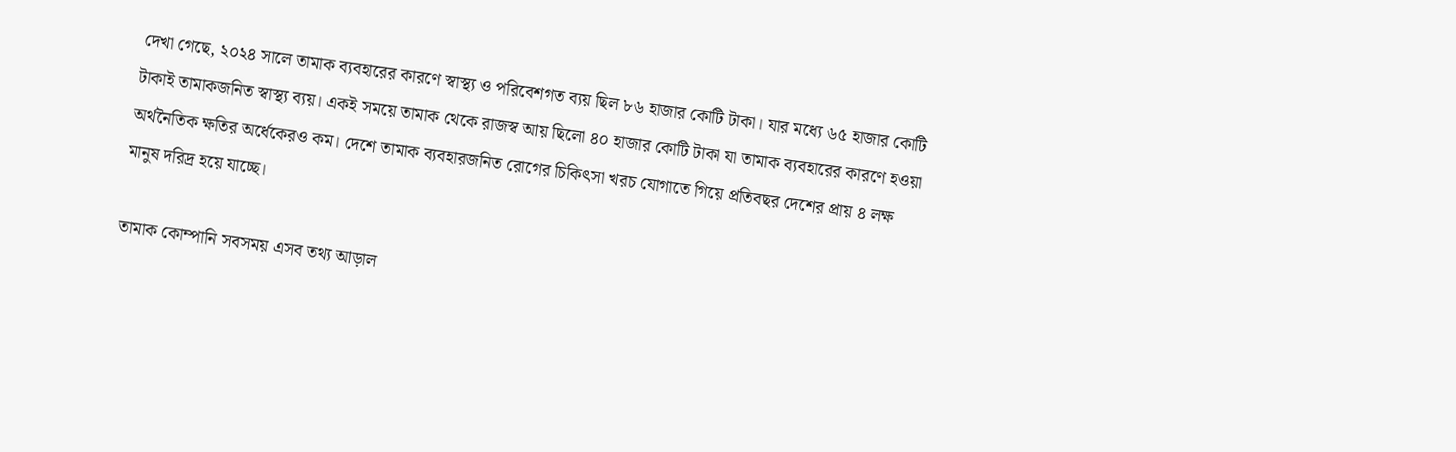দেখা গেছে, ২০২৪ সালে তামাক ব্যবহারের কারণে স্বাস্থ্য ও পরিবেশগত ব্যয় ছিল ৮৬ হাজার কোটি টাকা। যার মধ্যে ৬৫ হাজার কোটি টাকাই তামাকজনিত স্বাস্থ্য ব্যয়। একই সময়ে তামাক থেকে রাজস্ব আয় ছিলো ৪০ হাজার কোটি টাকা যা তামাক ব্যবহারের কারণে হওয়া অর্থনৈতিক ক্ষতির অর্ধেকেরও কম। দেশে তামাক ব্যবহারজনিত রোগের চিকিৎসা খরচ যোগাতে গিয়ে প্রতিবছর দেশের প্রায় ৪ লক্ষ মানুষ দরিদ্র হয়ে যাচ্ছে।

তামাক কোম্পানি সবসময় এসব তথ্য আড়াল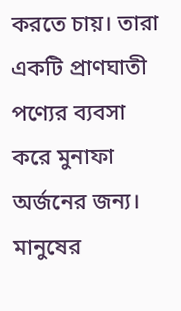করতে চায়। তারা একটি প্রাণঘাতী পণ্যের ব্যবসা করে মুনাফা অর্জনের জন্য। মানুষের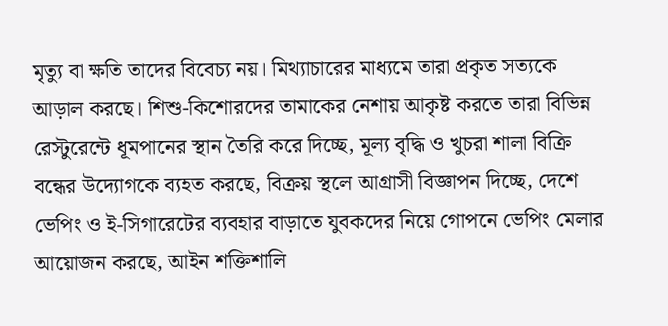মৃত্যু বা ক্ষতি তাদের বিবেচ্য নয়। মিথ্যাচারের মাধ্যমে তারা প্রকৃত সত্যকে আড়াল করছে। শিশু-কিশোরদের তামাকের নেশায় আকৃষ্ট করতে তারা বিভিন্ন রেস্টুরেন্টে ধূমপানের স্থান তৈরি করে দিচ্ছে, মূল্য বৃদ্ধি ও খুচরা শালা বিক্রি বন্ধের উদ্যোগকে ব্যহত করছে, বিক্রয় স্থলে আগ্রাসী বিজ্ঞাপন দিচ্ছে, দেশে ভেপিং ও ই-সিগারেটের ব্যবহার বাড়াতে যুবকদের নিয়ে গোপনে ভেপিং মেলার আয়োজন করছে, আইন শক্তিশালি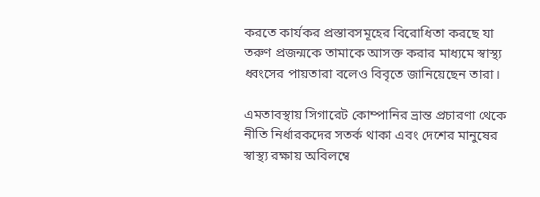করতে কার্যকর প্রস্তাবসমূহের বিরোধিতা করছে যা তরুণ প্রজন্মকে তামাকে আসক্ত করার মাধ্যমে স্বাস্থ্য ধ্বংসের পায়তারা বলেও বিবৃতে জানিয়েছেন তারা।

এমতাবস্থায় সিগারেট কোম্পানির ভ্রান্ত প্রচারণা থেকে নীতি নির্ধারকদের সতর্ক থাকা এবং দেশের মানুষের স্বাস্থ্য রক্ষায় অবিলম্বে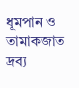ধূমপান ও তামাকজাত দ্রব্য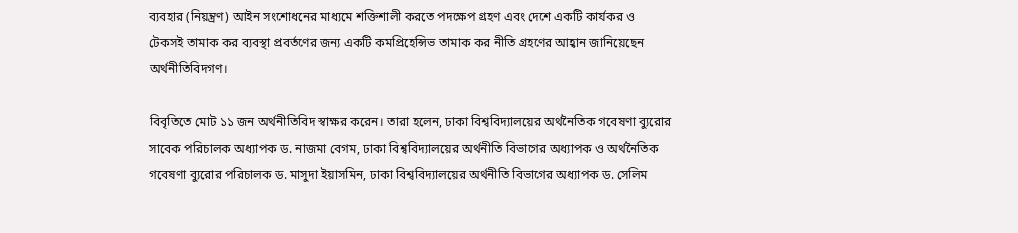ব্যবহার (নিয়ন্ত্রণ) আইন সংশোধনের মাধ্যমে শক্তিশালী করতে পদক্ষেপ গ্রহণ এবং দেশে একটি কার্যকর ও টেকসই তামাক কর ব্যবস্থা প্রবর্তণের জন্য একটি কমপ্রিহেন্সিভ তামাক কর নীতি গ্রহণের আহ্বান জানিয়েছেন অর্থনীতিবিদগণ।

বিবৃতিতে মোট ১১ জন অর্থনীতিবিদ স্বাক্ষর করেন। তারা হলেন, ঢাকা বিশ্ববিদ্যালয়ের অর্থনৈতিক গবেষণা ব্যুরোর সাবেক পরিচালক অধ্যাপক ড. নাজমা বেগম, ঢাকা বিশ্ববিদ্যালয়ের অর্থনীতি বিভাগের অধ্যাপক ও অর্থনৈতিক গবেষণা ব্যুরোর পরিচালক ড. মাসুদা ইয়াসমিন, ঢাকা বিশ্ববিদ্যালয়ের অর্থনীতি বিভাগের অধ্যাপক ড. সেলিম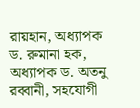রায়হান, অধ্যাপক ড. রুমানা হক, অধ্যাপক ড. অতনু রব্বানী, সহযোগী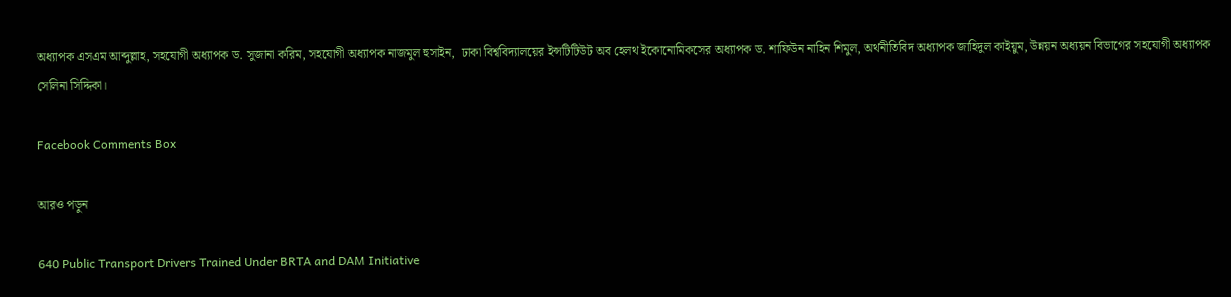অধ্যাপক এসএম আব্দুল্লাহ, সহযোগী অধ্যাপক ড. সুজানা করিম, সহযোগী অধ্যাপক নাজমুল হুসাইন,  ঢাকা বিশ্ববিদ্যালয়ের ইন্সটিটিউট অব হেলথ ইকোনোমিকসের অধ্যাপক ড. শাফিউন নাহিন শিমুল, অর্থনীতিবিদ অধ্যাপক জাহিদুল কাইয়ুম, উন্নয়ন অধ্যয়ন বিভাগের সহযোগী অধ্যাপক সেলিনা সিদ্দিকা।

Facebook Comments Box

আরও পড়ুন

640 Public Transport Drivers Trained Under BRTA and DAM Initiative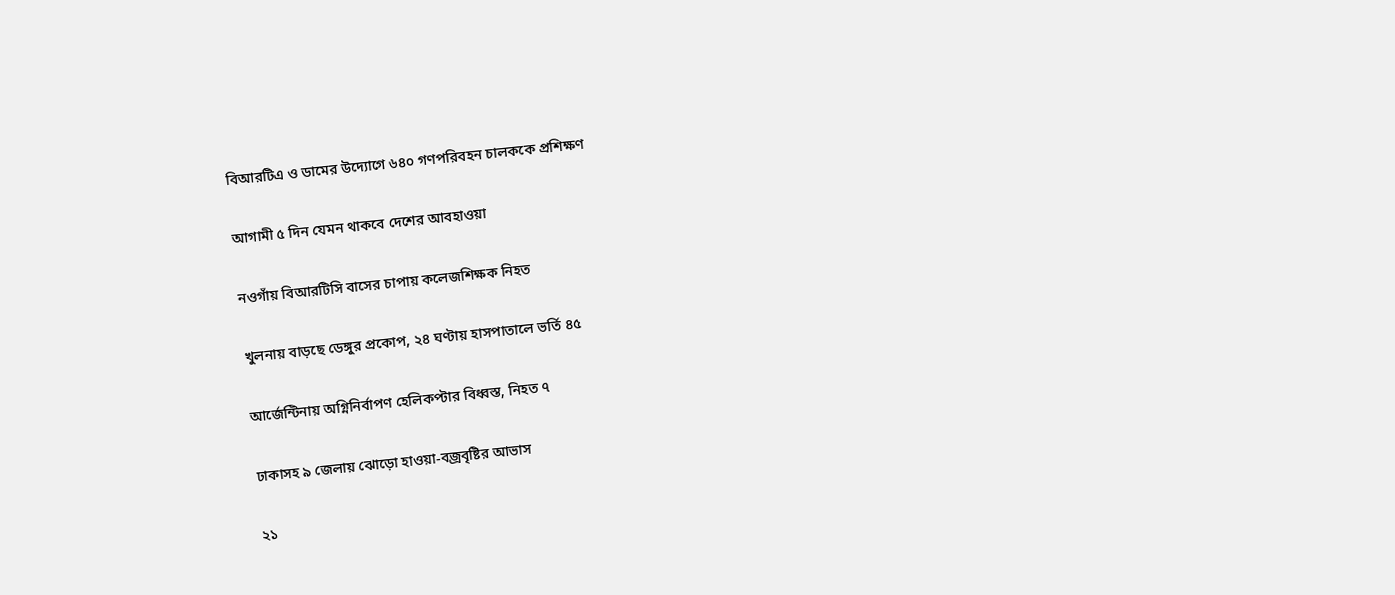বিআরটিএ ও ডামের উদ্যোগে ৬৪০ গণপরিবহন চালককে প্রশিক্ষণ

আগামী ৫ দিন যেমন থাকবে দেশের আবহাওয়া

নওগাঁয় বিআরটিসি বাসের চাপায় কলেজশিক্ষক নিহত

খুলনায় বাড়ছে ডেঙ্গুর প্রকোপ, ২৪ ঘণ্টায় হাসপাতালে ভর্তি ৪৫

আর্জেন্টিনায় অগ্নিনির্বাপণ হেলিকপ্টার বিধ্বস্ত, নিহত ৭

ঢাকাসহ ৯ জেলায় ঝোড়ো হাওয়া-বজ্রবৃষ্টির আভাস

২১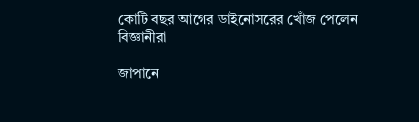কোটি বছর আগের ডাইনোসরের খোঁজ পেলেন বিজ্ঞানীরা

জাপানে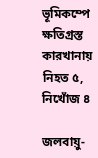ভূমিকম্পে ক্ষতিগ্রস্ত কারখানায় নিহত ৫, নিখোঁজ ৪

জলবায়ু-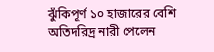ঝুঁকিপূর্ণ ১০ হাজারের বেশি অতিদরিদ্র নারী পেলেন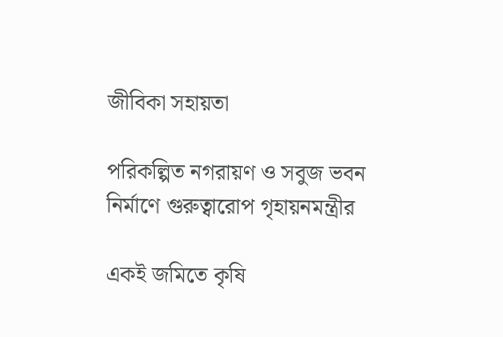জীবিকা সহায়তা

পরিকল্পিত নগরায়ণ ও সবুজ ভবন নির্মাণে গুরুত্বারোপ গৃহায়নমন্ত্রীর

একই জমিতে কৃষি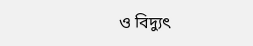ও বিদ্যুৎ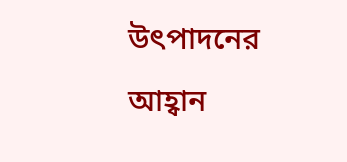উৎপাদনের আহ্বান